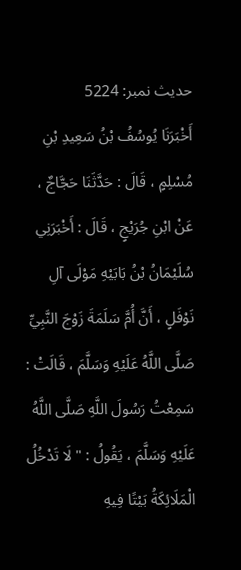حدیث نمبر: 5224
أَخْبَرَنَا يُوسُفُ بْنُ سَعِيدِ بْنِ مُسْلِمٍ ، قَالَ : حَدَّثَنَا حَجَّاجٌ ، عَنْ ابْنِ جُرَيْجٍ ، قَالَ : أَخْبَرَنِي سُلَيْمَانُ بْنُ بَابَيْهِ مَوْلَى آلِ نَوْفَلٍ ، أَنَّ أُمَّ سَلَمَةَ زَوْجَ النَّبِيِّ صَلَّى اللَّهُ عَلَيْهِ وَسَلَّمَ ، قَالَتْ : سَمِعْتُ رَسُولَ اللَّهِ صَلَّى اللَّهُ عَلَيْهِ وَسَلَّمَ ، يَقُولُ : " لَا تَدْخُلُ الْمَلَائِكَةُ بَيْتًا فِيهِ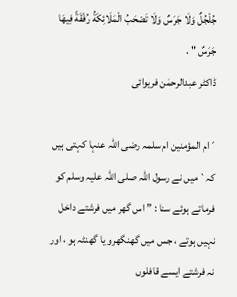جُلْجُلٌ وَلَا جَرَسٌ وَلَا تَصْحَبُ الْمَلَائِكَةُ رُفْقَةً فِيهَا جَرَسٌ " .
ڈاکٹر عبدالرحمٰن فریوائی

´ام المؤمنین ام سلمہ رضی اللہ عنہا کہتی ہیں کہ` میں نے رسول اللہ صلی اللہ علیہ وسلم کو فرماتے ہوئے سنا : ” اس گھر میں فرشتے داخل نہیں ہوتے ، جس میں گھنگھرو یا گھنٹہ ہو ، اور نہ فرشتے ایسے قافلوں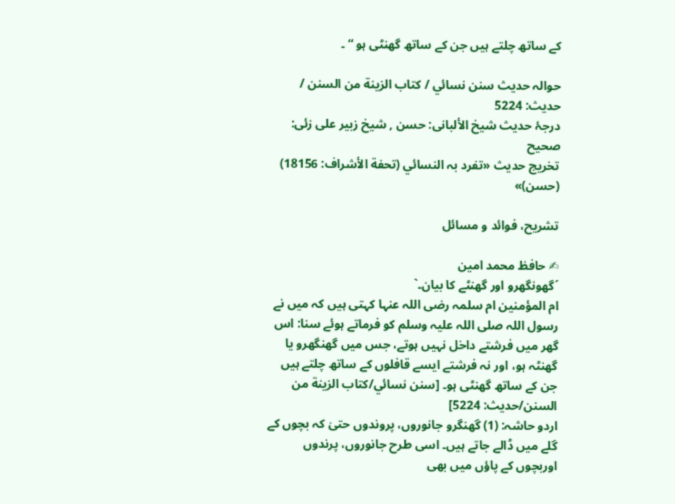کے ساتھ چلتے ہیں جن کے ساتھ گھنٹی ہو “ ۔

حوالہ حدیث سنن نسائي / كتاب الزينة من السنن / حدیث: 5224
درجۂ حدیث شیخ الألبانی: حسن , شیخ زبیر علی زئی: صحيح
تخریج حدیث «تفرد بہ النسائي (تحفة الأشراف: 18156) (حسن)»

تشریح، فوائد و مسائل

✍ حافظ محمد امین
´گھونگھرو اور گھنٹے کا بیان۔`
ام المؤمنین ام سلمہ رضی اللہ عنہا کہتی ہیں کہ میں نے رسول اللہ صلی اللہ علیہ وسلم کو فرماتے ہوئے سنا: اس گھر میں فرشتے داخل نہیں ہوتے، جس میں گھنگھرو یا گھنٹہ ہو، اور نہ فرشتے ایسے قافلوں کے ساتھ چلتے ہیں جن کے ساتھ گھنٹی ہو۔ [سنن نسائي/كتاب الزينة من السنن/حدیث: 5224]
اردو حاشہ: (1) گھنگرو جانوروں، پروندوں حتیٰ کہ بچوں کے گلے میں ڈالے جاتے ہیں۔ اسی طرح جانوروں، پرندوں اوربچوں کے پاؤں میں بھی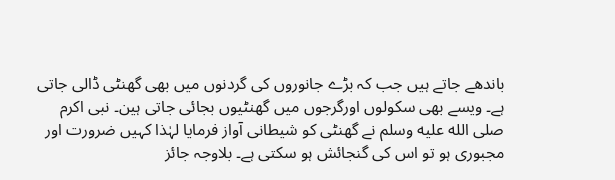باندھے جاتے ہیں جب کہ بڑے جانوروں کی گردنوں میں بھی گھنٹی ڈالی جاتی ہے۔ ویسے بھی سکولوں اورگرجوں میں گھنٹیوں بجائی جاتی ہین۔ نبی اکرم صلى الله عليه وسلم نے گھنٹی کو شیطانی آواز فرمایا لہٰذا کہیں ضرورت اور مجبوری ہو تو اس کی گنجائش ہو سکتی ہے۔ بلاوجہ جائز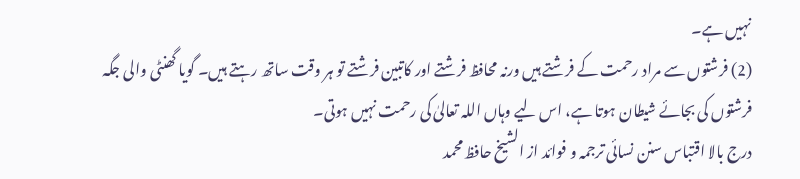نہیں ہے۔
(2) فرشتوں سے مراد رحمت کے فرشتے ہیں ورنہ محافظ فرشتے اور کاتبین فرشتے تو ہر وقت ساتھ رہتے ہیں۔ گویا گھنٹی والی جگہ فرشتوں کی بجائے شیطان ہوتا ہے، اس لیے وہاں اللہ تعالیٰ کی رحمت نہیں ہوتی۔
درج بالا اقتباس سنن نسائی ترجمہ و فوائد از الشیخ حافظ محمد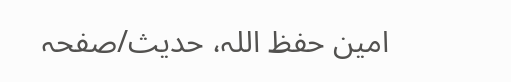امین حفظ اللہ، حدیث/صفحہ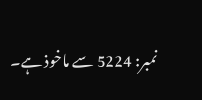نمبر: 5224 سے ماخوذ ہے۔